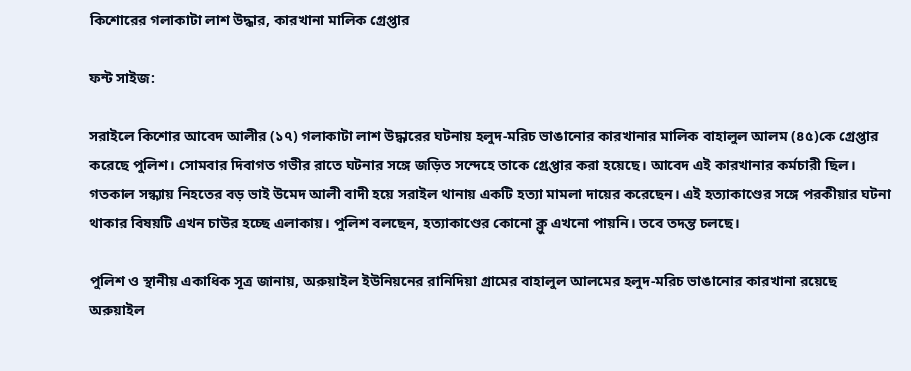কিশোরের গলাকাটা লাশ উদ্ধার, কারখানা মালিক গ্রেপ্তার

ফন্ট সাইজ:

সরাইলে কিশোর আবেদ আলীর (১৭) গলাকাটা লাশ উদ্ধারের ঘটনায় হলুদ-মরিচ ভাঙানোর কারখানার মালিক বাহালুল আলম (৪৫)কে গ্রেপ্তার করেছে পুলিশ। সোমবার দিবাগত গভীর রাতে ঘটনার সঙ্গে জড়িত সন্দেহে তাকে গ্রেপ্তার করা হয়েছে। আবেদ এই কারখানার কর্মচারী ছিল। গতকাল সন্ধ্যায় নিহতের বড় ভাই উমেদ আলী বাদী হয়ে সরাইল থানায় একটি হত্যা মামলা দায়ের করেছেন। এই হত্যাকাণ্ডের সঙ্গে পরকীয়ার ঘটনা থাকার বিষয়টি এখন চাউর হচ্ছে এলাকায়। পুলিশ বলছেন, হত্যাকাণ্ডের কোনো ক্লু এখনো পায়নি। তবে তদন্ত চলছে।

পুলিশ ও স্থানীয় একাধিক সূত্র জানায়, অরুয়াইল ইউনিয়নের রানিদিয়া গ্রামের বাহালুল আলমের হলুদ-মরিচ ভাঙানোর কারখানা রয়েছে অরুয়াইল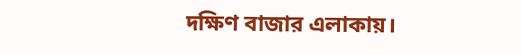দক্ষিণ বাজার এলাকায়।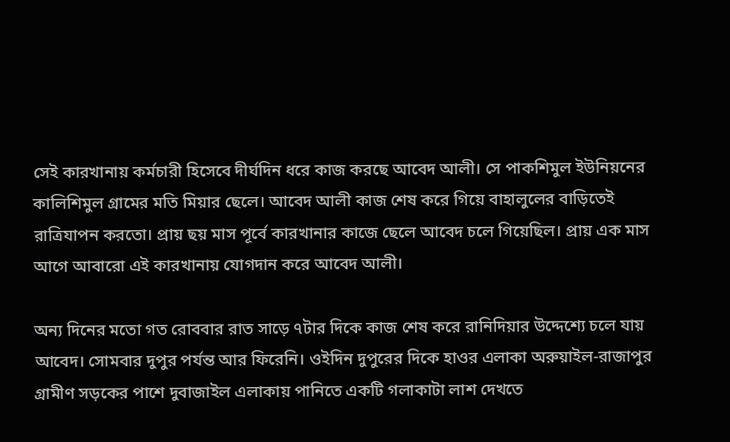সেই কারখানায় কর্মচারী হিসেবে দীর্ঘদিন ধরে কাজ করছে আবেদ আলী। সে পাকশিমুল ইউনিয়নের কালিশিমুল গ্রামের মতি মিয়ার ছেলে। আবেদ আলী কাজ শেষ করে গিয়ে বাহালুলের বাড়িতেই রাত্রিযাপন করতো। প্রায় ছয় মাস পূর্বে কারখানার কাজে ছেলে আবেদ চলে গিয়েছিল। প্রায় এক মাস আগে আবারো এই কারখানায় যোগদান করে আবেদ আলী।

অন্য দিনের মতো গত রোববার রাত সাড়ে ৭টার দিকে কাজ শেষ করে রানিদিয়ার উদ্দেশ্যে চলে যায় আবেদ। সোমবার দুপুর পর্যন্ত আর ফিরেনি। ওইদিন দুপুরের দিকে হাওর এলাকা অরুয়াইল-রাজাপুর গ্রামীণ সড়কের পাশে দুবাজাইল এলাকায় পানিতে একটি গলাকাটা লাশ দেখতে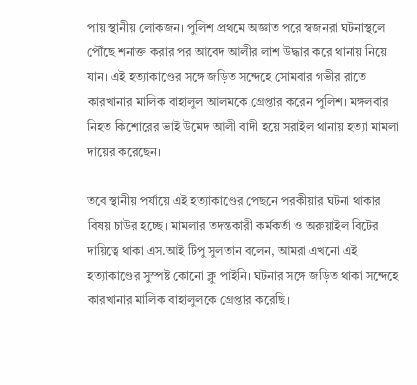পায় স্থানীয় লোকজন। পুলিশ প্রথমে অজ্ঞাত পরে স্বজনরা ঘটনাস্থলে পৌঁছে শনাক্ত করার পর আবেদ আলীর লাশ উদ্ধার করে থানায় নিয়ে যান। এই হত্যাকাণ্ডের সঙ্গে জড়িত সন্দেহে সোমবার গভীর রাতে কারখানার মালিক বাহালুল আলমকে গ্রেপ্তার করেন পুলিশ। মঙ্গলবার নিহত কিশোরের ভাই উমেদ আলী বাদী হয়ে সরাইল থানায় হত্যা মামলা দায়ের করেছেন।

তবে স্থানীয় পর্যায়ে এই হত্যাকাণ্ডের পেছনে পরকীয়ার ঘটনা থাকার বিষয় চাউর হচ্ছে। মামলার তদন্তকারী কর্মকর্তা ও অরুয়াইল বিটের দায়িত্বে থাকা এস.আই টিপু সুলতান বলেন, আমরা এখনো এই হত্যাকাণ্ডের সুস্পষ্ট কোনো ক্লু পাইনি। ঘটনার সঙ্গে জড়িত থাকা সন্দেহে কারখানার মালিক বাহালুলকে গ্রেপ্তার করেছি।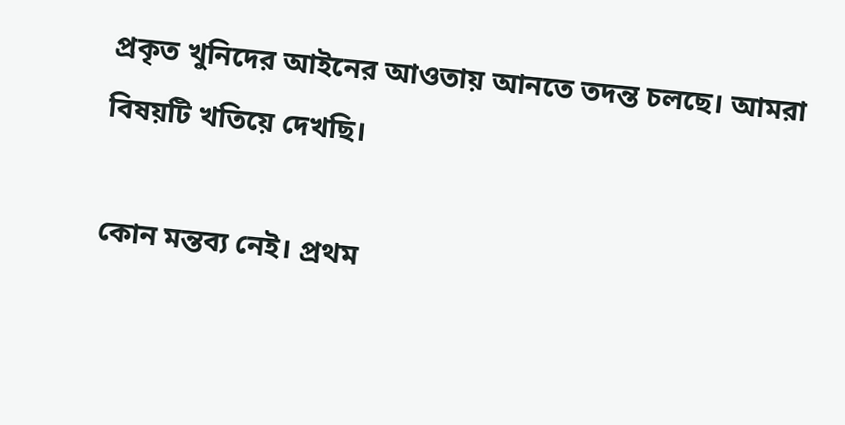প্রকৃত খুনিদের আইনের আওতায় আনতে তদন্ত চলছে। আমরা বিষয়টি খতিয়ে দেখছি।

কোন মন্তব্য নেই। প্রথম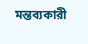মন্তব্যকারী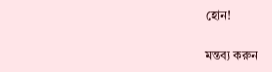হোন!

মন্তব্য করুন